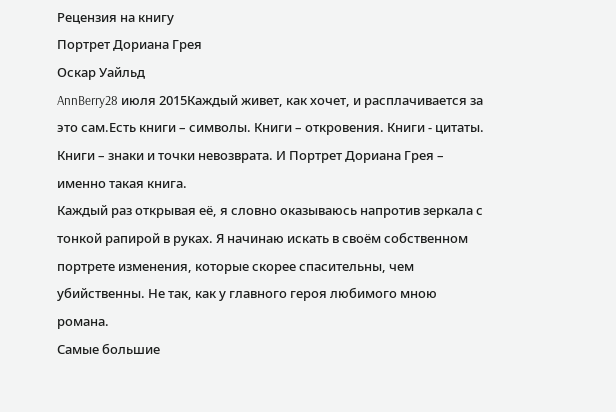Рецензия на книгу
Портрет Дориана Грея
Оскар Уайльд
AnnBerry28 июля 2015Каждый живет, как хочет, и расплачивается за это сам.Есть книги – символы. Книги – откровения. Книги - цитаты. Книги – знаки и точки невозврата. И Портрет Дориана Грея – именно такая книга.
Каждый раз открывая её, я словно оказываюсь напротив зеркала с тонкой рапирой в руках. Я начинаю искать в своём собственном портрете изменения, которые скорее спасительны, чем убийственны. Не так, как у главного героя любимого мною романа.
Самые большие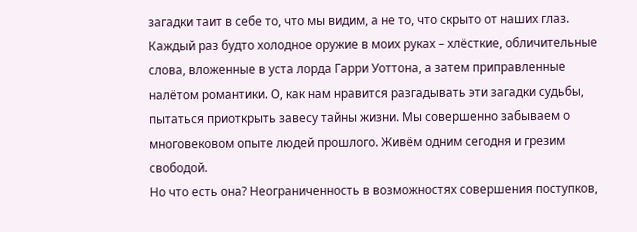загадки таит в себе то, что мы видим, а не то, что скрыто от наших глаз.
Каждый раз будто холодное оружие в моих руках – хлёсткие, обличительные слова, вложенные в уста лорда Гарри Уоттона, а затем приправленные налётом романтики. О, как нам нравится разгадывать эти загадки судьбы, пытаться приоткрыть завесу тайны жизни. Мы совершенно забываем о многовековом опыте людей прошлого. Живём одним сегодня и грезим свободой.
Но что есть она? Неограниченность в возможностях совершения поступков,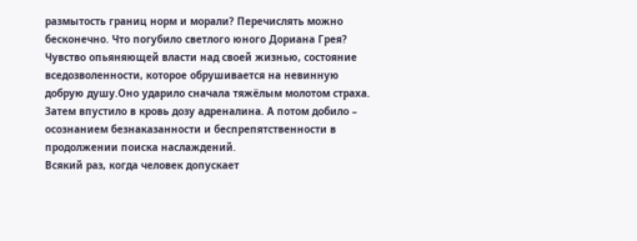размытость границ норм и морали? Перечислять можно бесконечно. Что погубило светлого юного Дориана Грея? Чувство опьяняющей власти над своей жизнью, состояние вседозволенности, которое обрушивается на невинную добрую душу.Оно ударило сначала тяжёлым молотом страха. Затем впустило в кровь дозу адреналина. А потом добило – осознанием безнаказанности и беспрепятственности в продолжении поиска наслаждений.
Всякий раз, когда человек допускает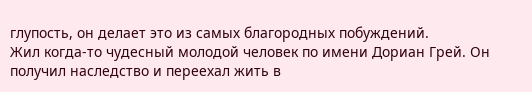глупость, он делает это из самых благородных побуждений.
Жил когда-то чудесный молодой человек по имени Дориан Грей. Он получил наследство и переехал жить в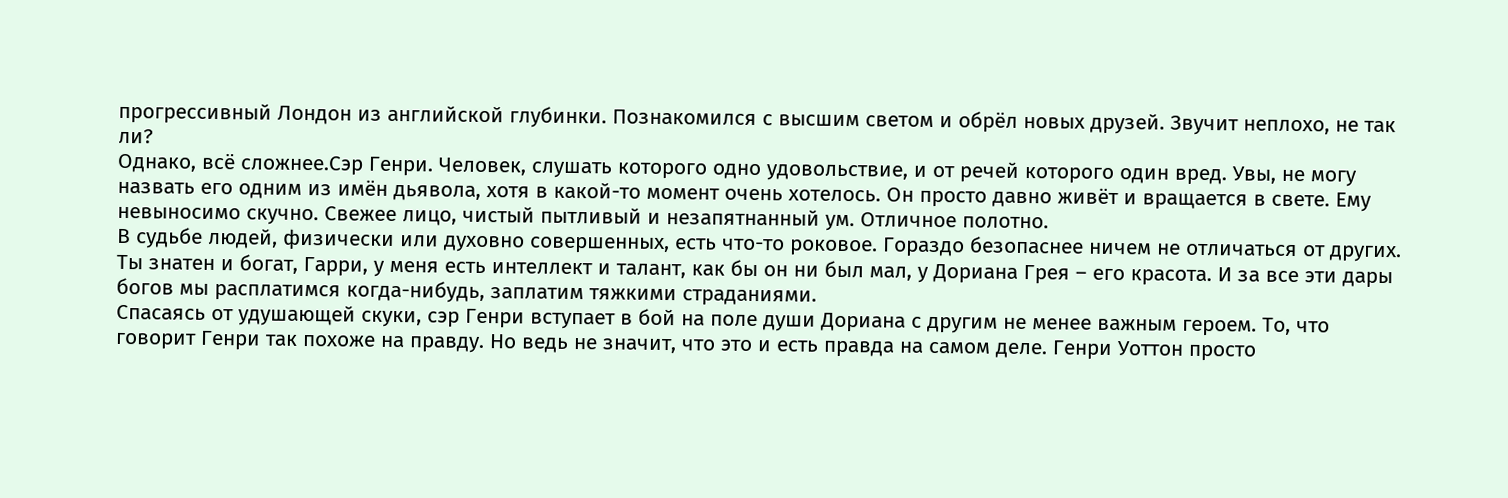прогрессивный Лондон из английской глубинки. Познакомился с высшим светом и обрёл новых друзей. Звучит неплохо, не так ли?
Однако, всё сложнее.Сэр Генри. Человек, слушать которого одно удовольствие, и от речей которого один вред. Увы, не могу назвать его одним из имён дьявола, хотя в какой-то момент очень хотелось. Он просто давно живёт и вращается в свете. Ему невыносимо скучно. Свежее лицо, чистый пытливый и незапятнанный ум. Отличное полотно.
В судьбе людей, физически или духовно совершенных, есть что-то роковое. Гораздо безопаснее ничем не отличаться от других. Ты знатен и богат, Гарри, у меня есть интеллект и талант, как бы он ни был мал, у Дориана Грея – его красота. И за все эти дары богов мы расплатимся когда-нибудь, заплатим тяжкими страданиями.
Спасаясь от удушающей скуки, сэр Генри вступает в бой на поле души Дориана с другим не менее важным героем. То, что говорит Генри так похоже на правду. Но ведь не значит, что это и есть правда на самом деле. Генри Уоттон просто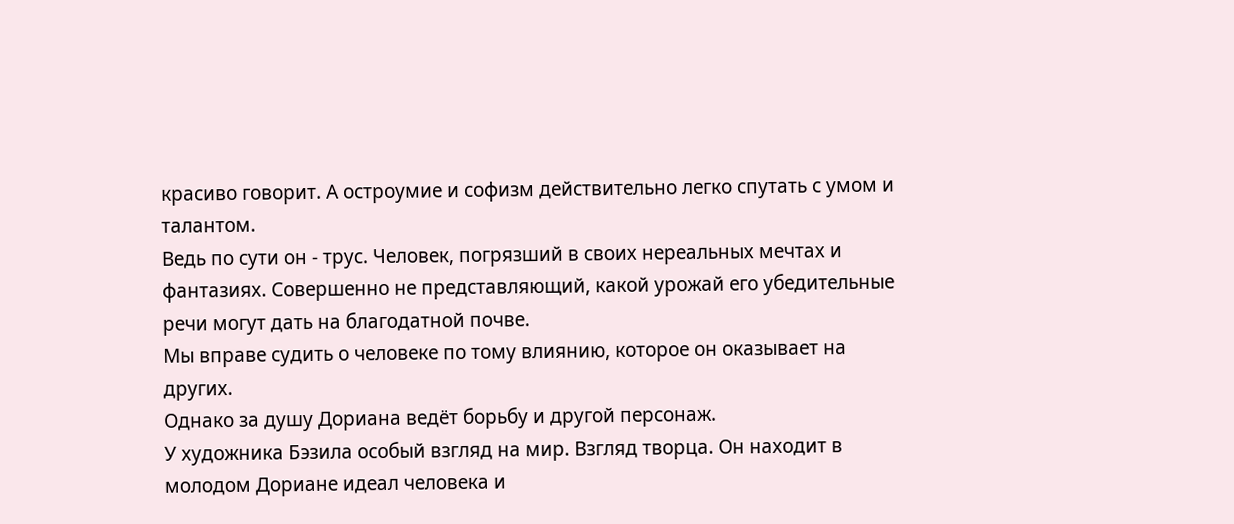красиво говорит. А остроумие и софизм действительно легко спутать с умом и талантом.
Ведь по сути он - трус. Человек, погрязший в своих нереальных мечтах и фантазиях. Совершенно не представляющий, какой урожай его убедительные речи могут дать на благодатной почве.
Мы вправе судить о человеке по тому влиянию, которое он оказывает на других.
Однако за душу Дориана ведёт борьбу и другой персонаж.
У художника Бэзила особый взгляд на мир. Взгляд творца. Он находит в молодом Дориане идеал человека и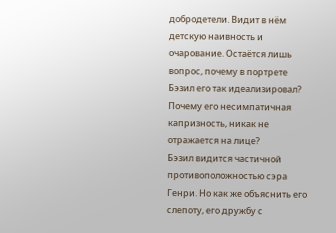добродетели. Видит в нём детскую наивность и очарование. Остаётся лишь вопрос, почему в портрете Бэзил его так идеализировал? Почему его несимпатичная капризность, никак не отражается на лице?
Бэзил видится частичной противоположностью сэра Генри. Но как же объяснить его слепоту, его дружбу с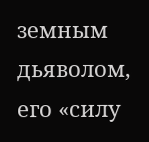земным дьяволом, его «силу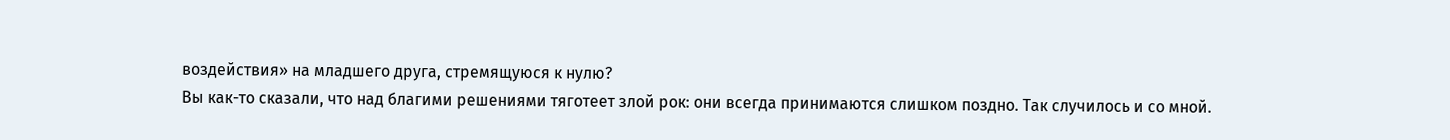воздействия» на младшего друга, стремящуюся к нулю?
Вы как-то сказали, что над благими решениями тяготеет злой рок: они всегда принимаются слишком поздно. Так случилось и со мной.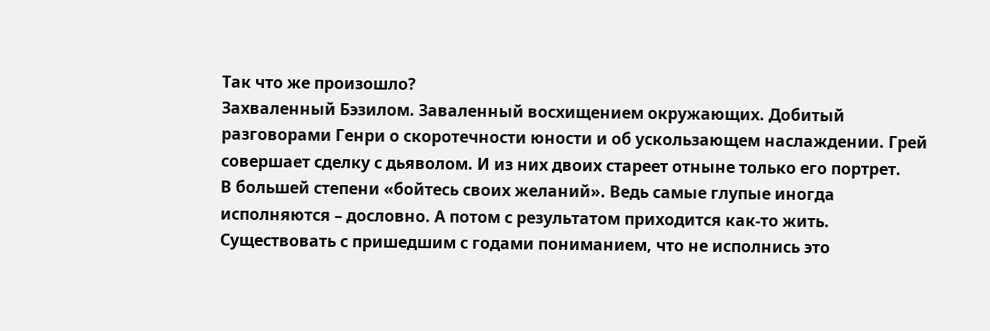Так что же произошло?
Захваленный Бэзилом. Заваленный восхищением окружающих. Добитый разговорами Генри о скоротечности юности и об ускользающем наслаждении. Грей совершает сделку с дьяволом. И из них двоих стареет отныне только его портрет.
В большей степени «бойтесь своих желаний». Ведь самые глупые иногда исполняются – дословно. А потом с результатом приходится как-то жить. Существовать с пришедшим с годами пониманием, что не исполнись это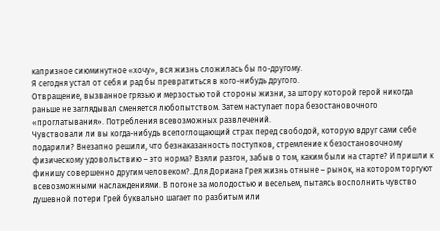капризное сиюминутное «хочу», вся жизнь сложилась бы по-другому.
Я сегодня устал от себя и рад бы превратиться в кого-нибудь другого.
Отвращение, вызванное грязью и мерзостью той стороны жизни, за штору которой герой никогда раньше не заглядывал сменяется любопытством. Затем наступает пора безостановочного «проглатывания». Потребления всевозможных развлечений.
Чувствовали ли вы когда-нибудь всепоглощающий страх перед свободой, которую вдруг сами себе подарили? Внезапно решили, что безнаказанность поступков, стремление к безостановочному физическому удовольствию – это норма? Взяли разгон, забыв о том, каким были на старте? И пришли к финишу совершенно другим человеком?..Для Дориана Грея жизнь отныне – рынок, на котором торгуют всевозможными наслаждениями. В погоне за молодостью и весельем, пытаясь восполнить чувство душевной потери Грей буквально шагает по разбитым или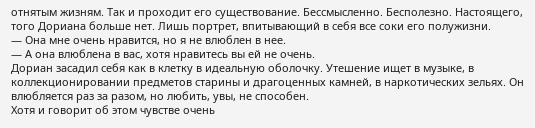отнятым жизням. Так и проходит его существование. Бессмысленно. Бесполезно. Настоящего, того Дориана больше нет. Лишь портрет, впитывающий в себя все соки его полужизни.
— Она мне очень нравится, но я не влюблен в нее.
— А она влюблена в вас, хотя нравитесь вы ей не очень.
Дориан засадил себя как в клетку в идеальную оболочку. Утешение ищет в музыке, в коллекционировании предметов старины и драгоценных камней, в наркотических зельях. Он влюбляется раз за разом, но любить, увы, не способен.
Хотя и говорит об этом чувстве очень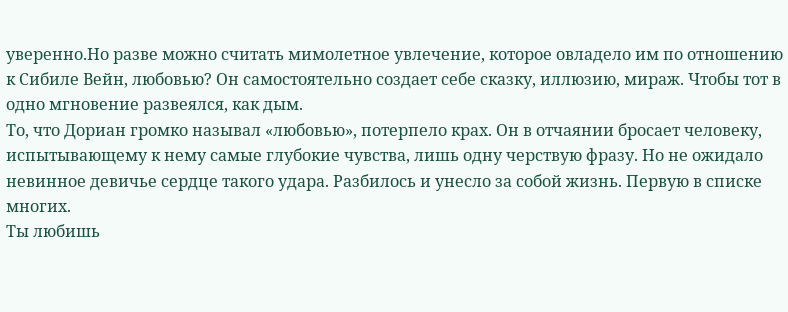уверенно.Но разве можно считать мимолетное увлечение, которое овладело им по отношению к Сибиле Вейн, любовью? Он самостоятельно создает себе сказку, иллюзию, мираж. Чтобы тот в одно мгновение развеялся, как дым.
То, что Дориан громко называл «любовью», потерпело крах. Он в отчаянии бросает человеку, испытывающему к нему самые глубокие чувства, лишь одну черствую фразу. Но не ожидало невинное девичье сердце такого удара. Разбилось и унесло за собой жизнь. Первую в списке многих.
Ты любишь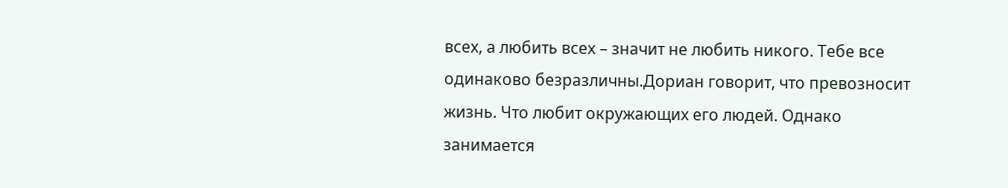всех, а любить всех – значит не любить никого. Тебе все одинаково безразличны.Дориан говорит, что превозносит жизнь. Что любит окружающих его людей. Однако занимается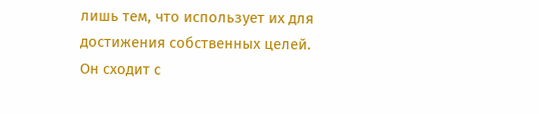лишь тем, что использует их для достижения собственных целей. Он сходит с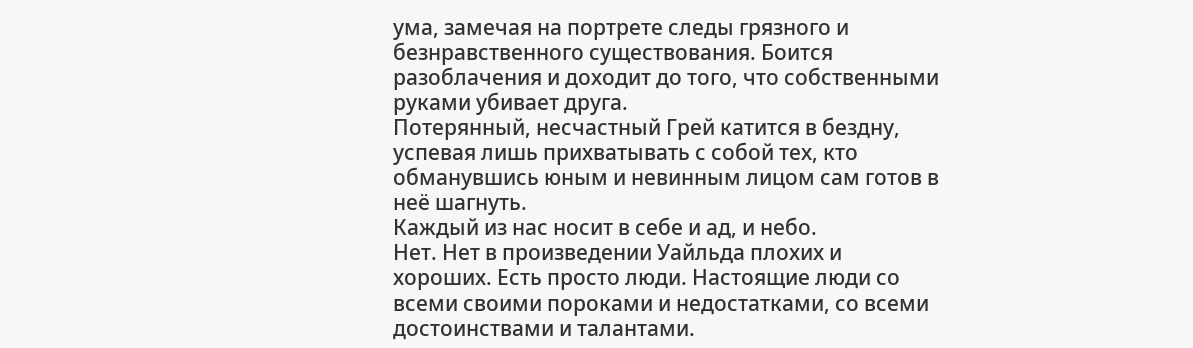ума, замечая на портрете следы грязного и безнравственного существования. Боится разоблачения и доходит до того, что собственными руками убивает друга.
Потерянный, несчастный Грей катится в бездну, успевая лишь прихватывать с собой тех, кто обманувшись юным и невинным лицом сам готов в неё шагнуть.
Каждый из нас носит в себе и ад, и небо.
Нет. Нет в произведении Уайльда плохих и хороших. Есть просто люди. Настоящие люди со всеми своими пороками и недостатками, со всеми достоинствами и талантами.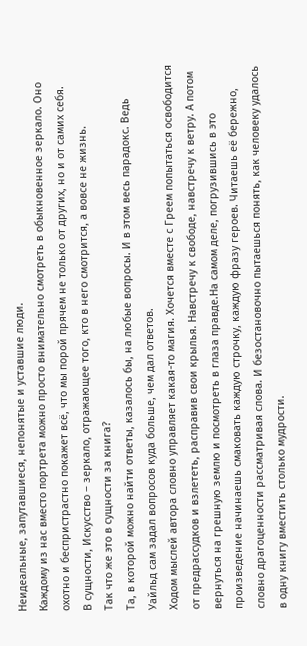Неидеальные, запутавшиеся, непонятые и уставшие люди.
Каждому из нас вместо портрета можно просто внимательно смотреть в обыкновенное зеркало. Оно охотно и беспристрастно покажет всё, что мы порой прячем не только от других, но и от самих себя.
В сущности, Искусство – зеркало, отражающее того, кто в него смотрится, а вовсе не жизнь.
Так что же это в сущности за книга?
Та, в которой можно найти ответы, казалось бы, на любые вопросы. И в этом весь парадокс. Ведь Уайльд сам задал вопросов куда больше, чем дал ответов.
Ходом мыслей автора словно управляет какая-то магия. Хочется вместе с Греем попытаться освободится от предрассудков и взлететь, расправив свои крылья. Навстречу к свободе, навстречу к ветру. А потом вернуться на грешную землю и посмотреть в глаза правде.На самом деле, погрузившись в это произведение начинаешь смаковать каждую строчку, каждую фразу героев. Читаешь её бережно, словно драгоценности рассматривая слова. И безостановочно пытаешься понять, как человеку удалось в одну книгу вместить столько мудрости.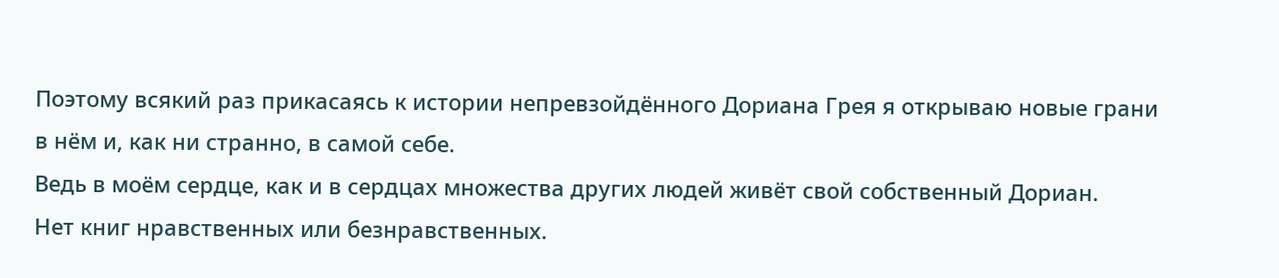Поэтому всякий раз прикасаясь к истории непревзойдённого Дориана Грея я открываю новые грани в нём и, как ни странно, в самой себе.
Ведь в моём сердце, как и в сердцах множества других людей живёт свой собственный Дориан.
Нет книг нравственных или безнравственных.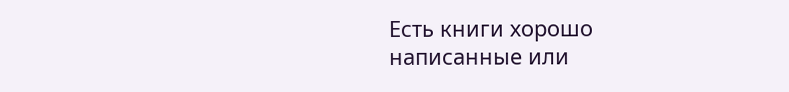Есть книги хорошо написанные или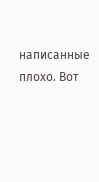написанные плохо. Вот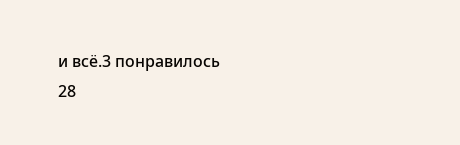и всё.3 понравилось
28